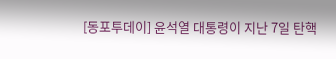[동포투데이] 윤석열 대통령이 지난 7일 탄핵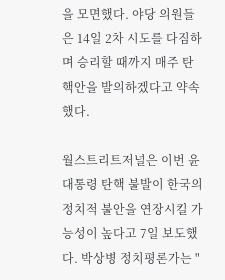을 모면했다. 야당 의원들은 14일 2차 시도를 다짐하며 승리할 때까지 매주 탄핵안을 발의하겠다고 약속했다.

월스트리트저널은 이번 윤 대통령 탄핵 불발이 한국의 정치적 불안을 연장시킬 가능성이 높다고 7일 보도했다. 박상병 정치평론가는 "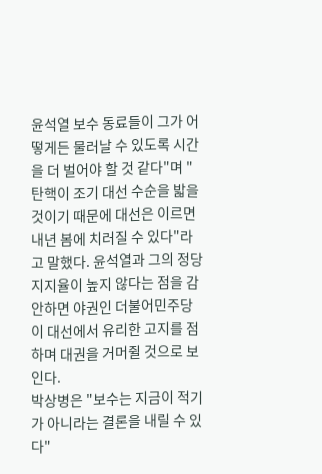윤석열 보수 동료들이 그가 어떻게든 물러날 수 있도록 시간을 더 벌어야 할 것 같다"며 "탄핵이 조기 대선 수순을 밟을 것이기 때문에 대선은 이르면 내년 봄에 치러질 수 있다"라고 말했다. 윤석열과 그의 정당 지지율이 높지 않다는 점을 감안하면 야권인 더불어민주당이 대선에서 유리한 고지를 점하며 대권을 거머쥘 것으로 보인다.
박상병은 "보수는 지금이 적기가 아니라는 결론을 내릴 수 있다"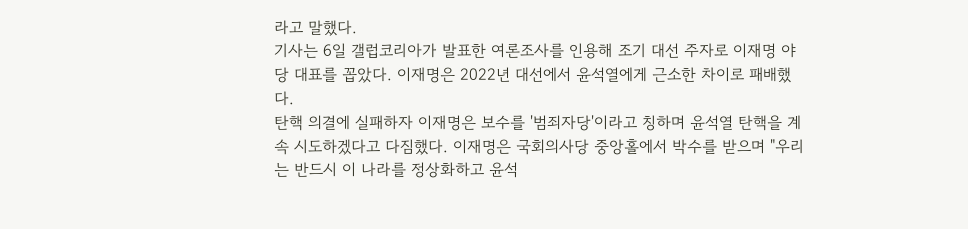라고 말했다.
기사는 6일 갤럽코리아가 발표한 여론조사를 인용해 조기 대선 주자로 이재명 야당 대표를 꼽았다. 이재명은 2022년 대선에서 윤석열에게 근소한 차이로 패배했다.
탄핵 의결에 실패하자 이재명은 보수를 '범죄자당'이라고 칭하며 윤석열 탄핵을 계속 시도하겠다고 다짐했다. 이재명은 국회의사당 중앙홀에서 박수를 받으며 "우리는 반드시 이 나라를 정상화하고 윤석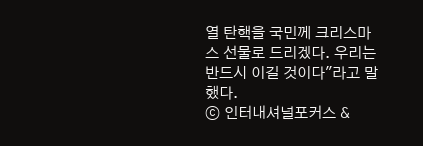열 탄핵을 국민께 크리스마스 선물로 드리겠다. 우리는 반드시 이길 것이다"라고 말했다.
ⓒ 인터내셔널포커스 &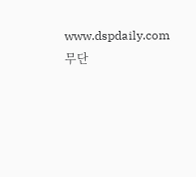www.dspdaily.com 무단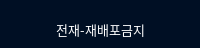전재-재배포금지